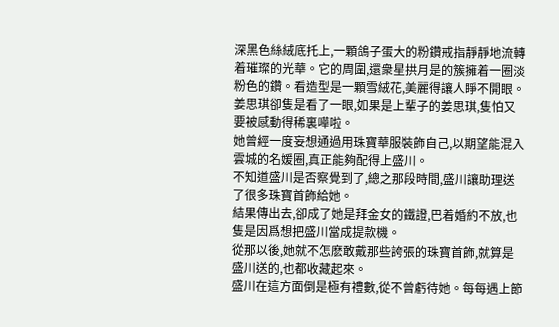深黑色絲絨底托上,一顆鴿子蛋大的粉鑽戒指靜靜地流轉着璀璨的光華。它的周圍,還衆星拱月是的簇擁着一圈淡粉色的鑽。看造型是一顆雪絨花,美麗得讓人睜不開眼。
姜思琪卻隻是看了一眼,如果是上輩子的姜思琪,隻怕又要被感動得稀裏嘩啦。
她曾經一度妄想通過用珠寶華服裝飾自己,以期望能混入雲城的名媛圈,真正能夠配得上盛川。
不知道盛川是否察覺到了,總之那段時間,盛川讓助理送了很多珠寶首飾給她。
結果傳出去,卻成了她是拜金女的鐵證,巴着婚約不放,也隻是因爲想把盛川當成提款機。
從那以後,她就不怎麽敢戴那些誇張的珠寶首飾,就算是盛川送的,也都收藏起來。
盛川在這方面倒是極有禮數,從不曾虧待她。每每遇上節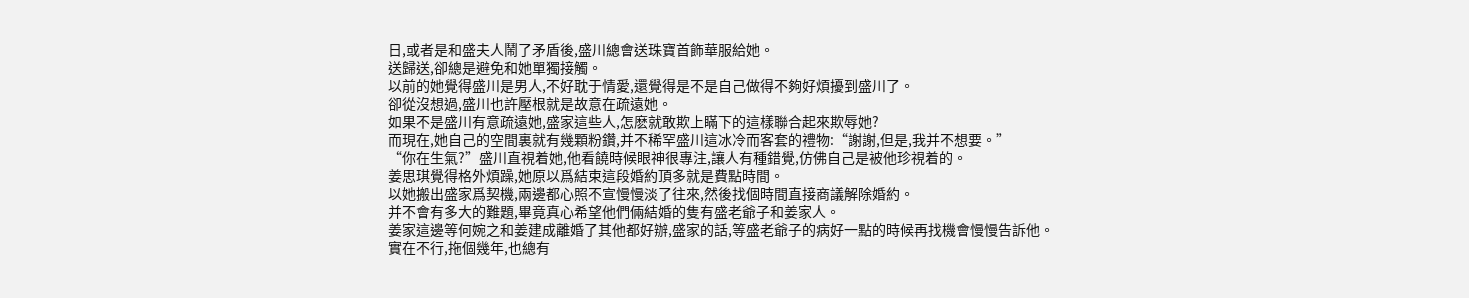日,或者是和盛夫人鬧了矛盾後,盛川總會送珠寶首飾華服給她。
送歸送,卻總是避免和她單獨接觸。
以前的她覺得盛川是男人,不好耽于情愛,還覺得是不是自己做得不夠好煩擾到盛川了。
卻從沒想過,盛川也許壓根就是故意在疏遠她。
如果不是盛川有意疏遠她,盛家這些人,怎麽就敢欺上瞞下的這樣聯合起來欺辱她?
而現在,她自己的空間裏就有幾顆粉鑽,并不稀罕盛川這冰冷而客套的禮物:“謝謝,但是,我并不想要。”
“你在生氣?”盛川直視着她,他看饒時候眼神很專注,讓人有種錯覺,仿佛自己是被他珍視着的。
姜思琪覺得格外煩躁,她原以爲結束這段婚約頂多就是費點時間。
以她搬出盛家爲契機,兩邊都心照不宣慢慢淡了往來,然後找個時間直接商議解除婚約。
并不會有多大的難題,畢竟真心希望他們倆結婚的隻有盛老爺子和姜家人。
姜家這邊等何婉之和姜建成離婚了其他都好辦,盛家的話,等盛老爺子的病好一點的時候再找機會慢慢告訴他。
實在不行,拖個幾年,也總有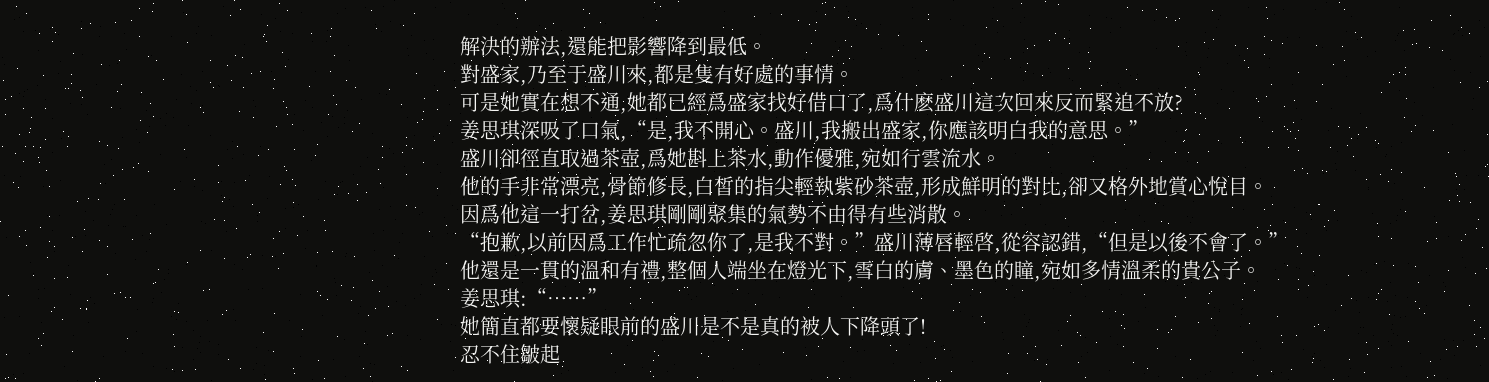解決的辦法,還能把影響降到最低。
對盛家,乃至于盛川來,都是隻有好處的事情。
可是她實在想不通,她都已經爲盛家找好借口了,爲什麽盛川這次回來反而緊追不放?
姜思琪深吸了口氣,“是,我不開心。盛川,我搬出盛家,你應該明白我的意思。”
盛川卻徑直取過茶壺,爲她斟上茶水,動作優雅,宛如行雲流水。
他的手非常漂亮,骨節修長,白皙的指尖輕執紫砂茶壺,形成鮮明的對比,卻又格外地賞心悅目。
因爲他這一打岔,姜思琪剛剛聚集的氣勢不由得有些消散。
“抱歉,以前因爲工作忙疏忽你了,是我不對。”盛川薄唇輕啓,從容認錯,“但是以後不會了。”
他還是一貫的溫和有禮,整個人端坐在燈光下,雪白的膚、墨色的瞳,宛如多情溫柔的貴公子。
姜思琪:“……”
她簡直都要懷疑眼前的盛川是不是真的被人下降頭了!
忍不住皺起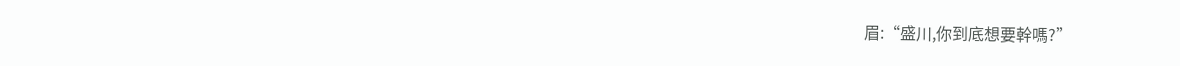眉:“盛川,你到底想要幹嗎?”